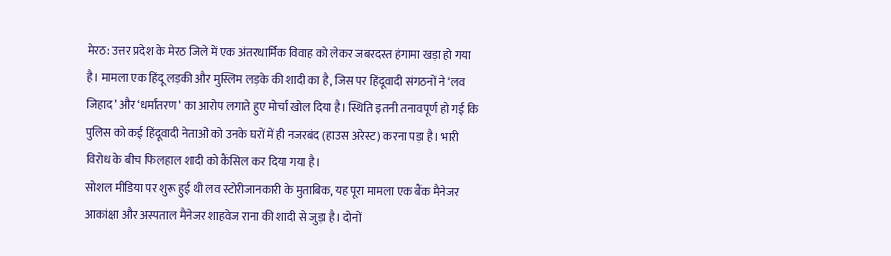मेरठ: उत्तर प्रदेश के मेरठ जिले में एक अंतरधार्मिक विवाह को लेकर जबरदस्त हंगामा खड़ा हो गया है। मामला एक हिंदू लड़की और मुस्लिम लड़के की शादी का है, जिस पर हिंदूवादी संगठनों ने ‘लव जिहाद’ और ‘धर्मांतरण’ का आरोप लगाते हुए मोर्चा खोल दिया है। स्थिति इतनी तनावपूर्ण हो गई कि पुलिस को कई हिंदूवादी नेताओं को उनके घरों में ही नजरबंद (हाउस अरेस्ट) करना पड़ा है। भारी विरोध के बीच फिलहाल शादी को कैंसिल कर दिया गया है।
सोशल मीडिया पर शुरू हुई थी लव स्टोरीजानकारी के मुताबिक, यह पूरा मामला एक बैंक मैनेजर आकांक्षा और अस्पताल मैनेजर शाहवेज राना की शादी से जुड़ा है। दोनों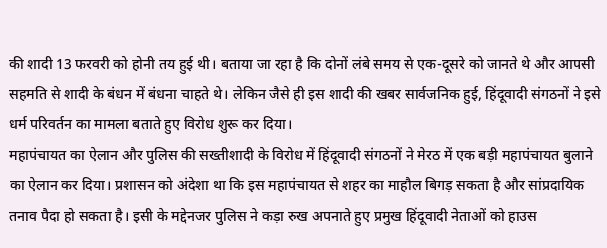की शादी 13 फरवरी को होनी तय हुई थी। बताया जा रहा है कि दोनों लंबे समय से एक-दूसरे को जानते थे और आपसी सहमति से शादी के बंधन में बंधना चाहते थे। लेकिन जैसे ही इस शादी की खबर सार्वजनिक हुई, हिंदूवादी संगठनों ने इसे धर्म परिवर्तन का मामला बताते हुए विरोध शुरू कर दिया।
महापंचायत का ऐलान और पुलिस की सख्तीशादी के विरोध में हिंदूवादी संगठनों ने मेरठ में एक बड़ी महापंचायत बुलाने का ऐलान कर दिया। प्रशासन को अंदेशा था कि इस महापंचायत से शहर का माहौल बिगड़ सकता है और सांप्रदायिक तनाव पैदा हो सकता है। इसी के मद्देनजर पुलिस ने कड़ा रुख अपनाते हुए प्रमुख हिंदूवादी नेताओं को हाउस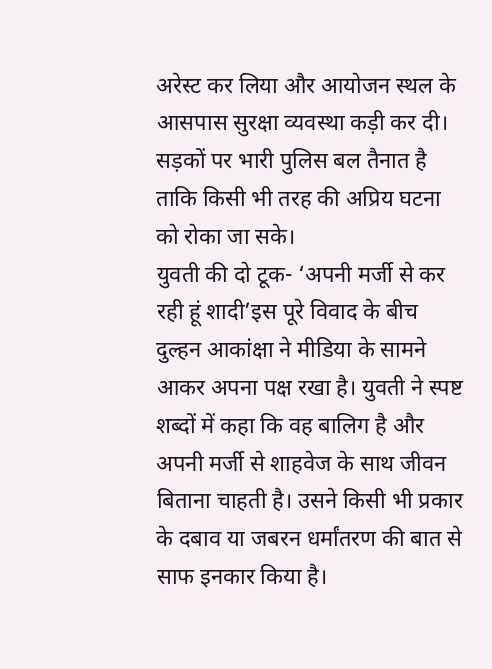अरेस्ट कर लिया और आयोजन स्थल के आसपास सुरक्षा व्यवस्था कड़ी कर दी। सड़कों पर भारी पुलिस बल तैनात है ताकि किसी भी तरह की अप्रिय घटना को रोका जा सके।
युवती की दो टूक- ‘अपनी मर्जी से कर रही हूं शादी’इस पूरे विवाद के बीच दुल्हन आकांक्षा ने मीडिया के सामने आकर अपना पक्ष रखा है। युवती ने स्पष्ट शब्दों में कहा कि वह बालिग है और अपनी मर्जी से शाहवेज के साथ जीवन बिताना चाहती है। उसने किसी भी प्रकार के दबाव या जबरन धर्मांतरण की बात से साफ इनकार किया है।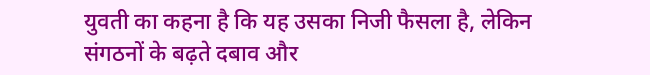युवती का कहना है कि यह उसका निजी फैसला है, लेकिन संगठनों के बढ़ते दबाव और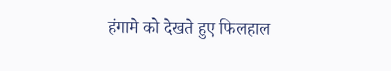हंगामे को देखते हुए फिलहाल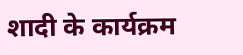शादी के कार्यक्रम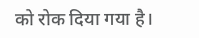को रोक दिया गया है।